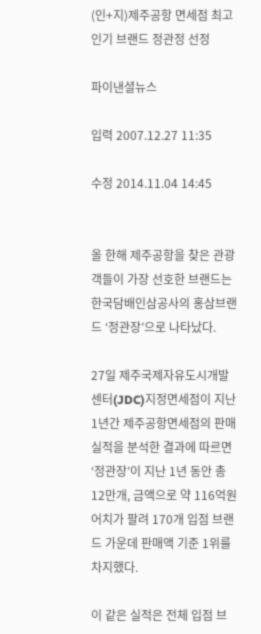(인+지)제주공항 면세점 최고 인기 브랜드 정관정 선정

파이낸셜뉴스

입력 2007.12.27 11:35

수정 2014.11.04 14:45


올 한해 제주공항을 찾은 관광객들이 가장 선호한 브랜드는 한국담배인삼공사의 홍삼브랜드 ‘정관장’으로 나타났다.

27일 제주국제자유도시개발센터(JDC)지정면세점이 지난 1년간 제주공항면세점의 판매 실적을 분석한 결과에 따르면 ‘정관장’이 지난 1년 동안 총 12만개, 금액으로 약 116억원 어치가 팔려 170개 입점 브랜드 가운데 판매액 기준 1위를 차지했다.

이 같은 실적은 전체 입점 브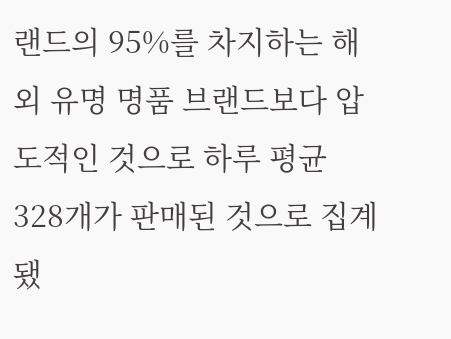랜드의 95%를 차지하는 해외 유명 명품 브랜드보다 압도적인 것으로 하루 평균 328개가 판매된 것으로 집계됐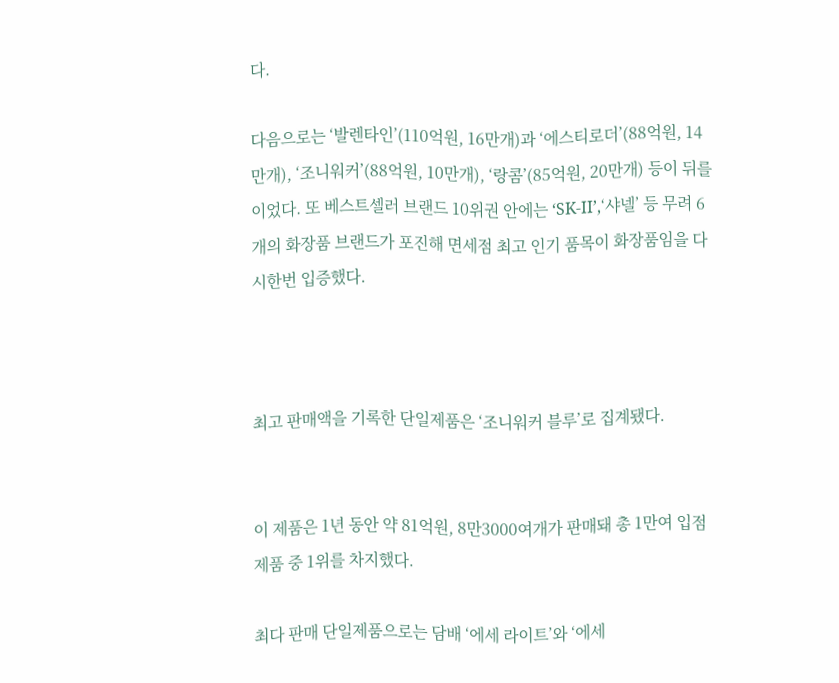다.

다음으로는 ‘발렌타인’(110억원, 16만개)과 ‘에스티로더’(88억원, 14만개), ‘조니워커’(88억원, 10만개), ‘랑콤’(85억원, 20만개) 등이 뒤를 이었다. 또 베스트셀러 브랜드 10위권 안에는 ‘SK-II’,‘샤넬’ 등 무려 6개의 화장품 브랜드가 포진해 면세점 최고 인기 품목이 화장품임을 다시한번 입증했다.



최고 판매액을 기록한 단일제품은 ‘조니워커 블루’로 집계됐다.


이 제품은 1년 동안 약 81억원, 8만3000여개가 판매돼 총 1만여 입점 제품 중 1위를 차지했다.

최다 판매 단일제품으로는 담배 ‘에세 라이트’와 ‘에세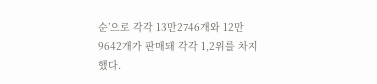순’으로 각각 13만2746개와 12만9642개가 판매돼 각각 1,2위를 차지했다.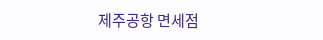제주공항 면세점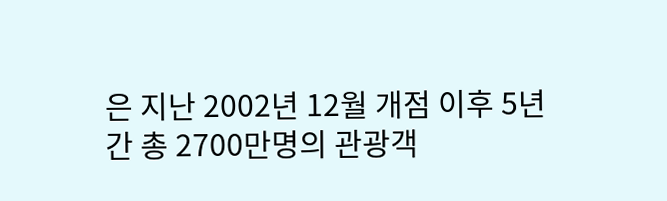은 지난 2002년 12월 개점 이후 5년간 총 2700만명의 관광객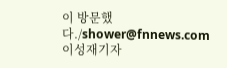이 방문했다./shower@fnnews.com이성재기자